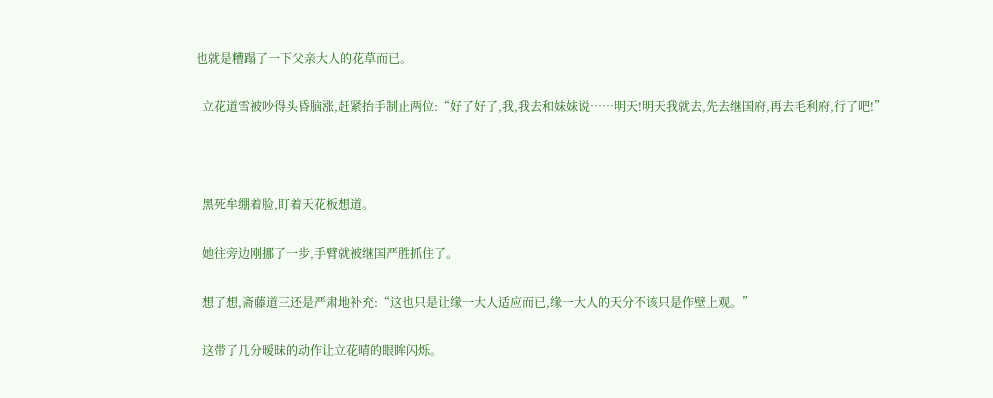也就是糟蹋了一下父亲大人的花草而已。

  立花道雪被吵得头昏脑涨,赶紧抬手制止两位:“好了好了,我,我去和妹妹说……明天!明天我就去,先去继国府,再去毛利府,行了吧!”



  黑死牟绷着脸,盯着天花板想道。

  她往旁边刚挪了一步,手臂就被继国严胜抓住了。

  想了想,斋藤道三还是严肃地补充:“这也只是让缘一大人适应而已,缘一大人的天分不该只是作壁上观。”

  这带了几分暧昧的动作让立花晴的眼眸闪烁。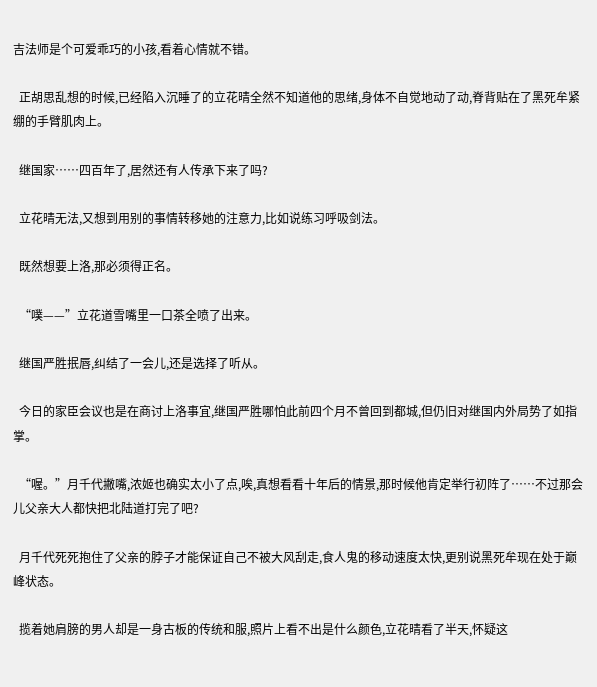吉法师是个可爱乖巧的小孩,看着心情就不错。

  正胡思乱想的时候,已经陷入沉睡了的立花晴全然不知道他的思绪,身体不自觉地动了动,脊背贴在了黑死牟紧绷的手臂肌肉上。

  继国家……四百年了,居然还有人传承下来了吗?

  立花晴无法,又想到用别的事情转移她的注意力,比如说练习呼吸剑法。

  既然想要上洛,那必须得正名。

  “噗——”立花道雪嘴里一口茶全喷了出来。

  继国严胜抿唇,纠结了一会儿,还是选择了听从。

  今日的家臣会议也是在商讨上洛事宜,继国严胜哪怕此前四个月不曾回到都城,但仍旧对继国内外局势了如指掌。

  “喔。”月千代撇嘴,浓姬也确实太小了点,唉,真想看看十年后的情景,那时候他肯定举行初阵了……不过那会儿父亲大人都快把北陆道打完了吧?

  月千代死死抱住了父亲的脖子才能保证自己不被大风刮走,食人鬼的移动速度太快,更别说黑死牟现在处于巅峰状态。

  揽着她肩膀的男人却是一身古板的传统和服,照片上看不出是什么颜色,立花晴看了半天,怀疑这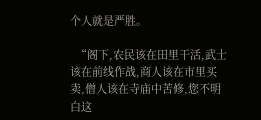个人就是严胜。

  “阁下,农民该在田里干活,武士该在前线作战,商人该在市里买卖,僧人该在寺庙中苦修,您不明白这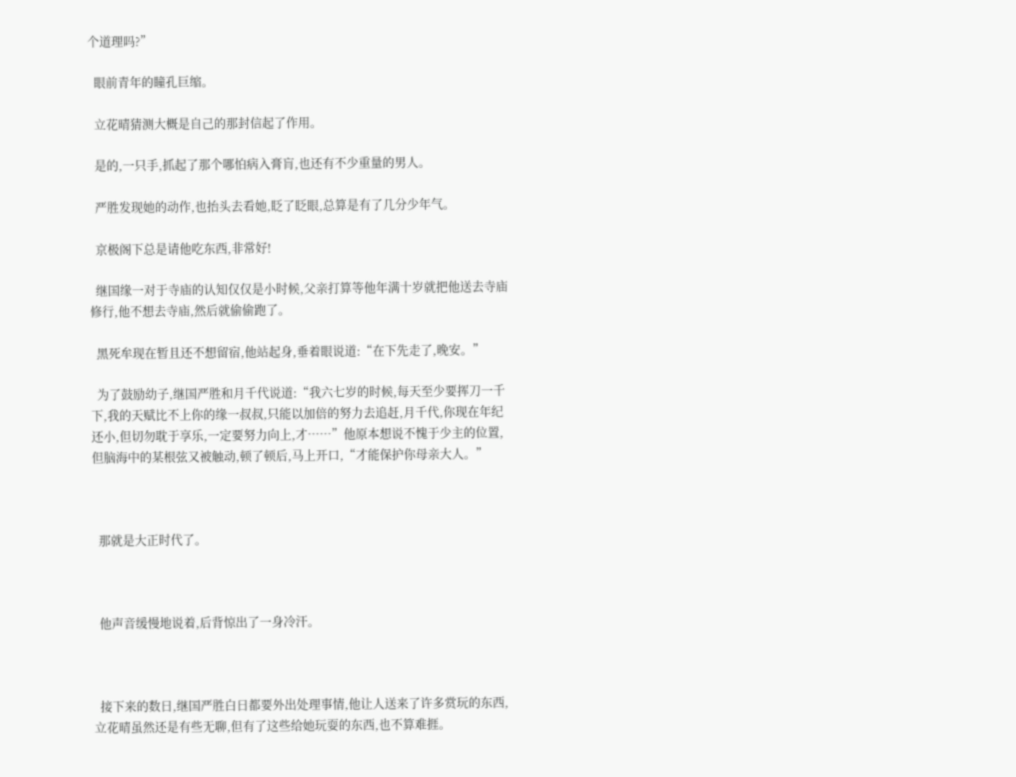个道理吗?”

  眼前青年的瞳孔巨缩。

  立花晴猜测大概是自己的那封信起了作用。

  是的,一只手,抓起了那个哪怕病入膏肓,也还有不少重量的男人。

  严胜发现她的动作,也抬头去看她,眨了眨眼,总算是有了几分少年气。

  京极阁下总是请他吃东西,非常好!

  继国缘一对于寺庙的认知仅仅是小时候,父亲打算等他年满十岁就把他送去寺庙修行,他不想去寺庙,然后就偷偷跑了。

  黑死牟现在暂且还不想留宿,他站起身,垂着眼说道:“在下先走了,晚安。”

  为了鼓励幼子,继国严胜和月千代说道:“我六七岁的时候,每天至少要挥刀一千下,我的天赋比不上你的缘一叔叔,只能以加倍的努力去追赶,月千代,你现在年纪还小,但切勿耽于享乐,一定要努力向上,才……”他原本想说不愧于少主的位置,但脑海中的某根弦又被触动,顿了顿后,马上开口,“才能保护你母亲大人。”



  那就是大正时代了。



  他声音缓慢地说着,后背惊出了一身冷汗。



  接下来的数日,继国严胜白日都要外出处理事情,他让人送来了许多赏玩的东西,立花晴虽然还是有些无聊,但有了这些给她玩耍的东西,也不算难捱。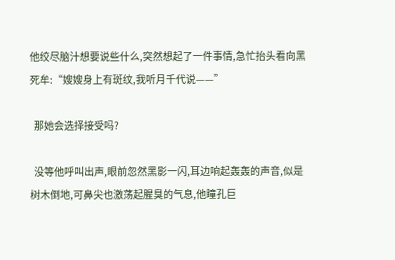他绞尽脑汁想要说些什么,突然想起了一件事情,急忙抬头看向黑死牟:“嫂嫂身上有斑纹,我听月千代说——”

  那她会选择接受吗?

  没等他呼叫出声,眼前忽然黑影一闪,耳边响起轰轰的声音,似是树木倒地,可鼻尖也激荡起腥臭的气息,他瞳孔巨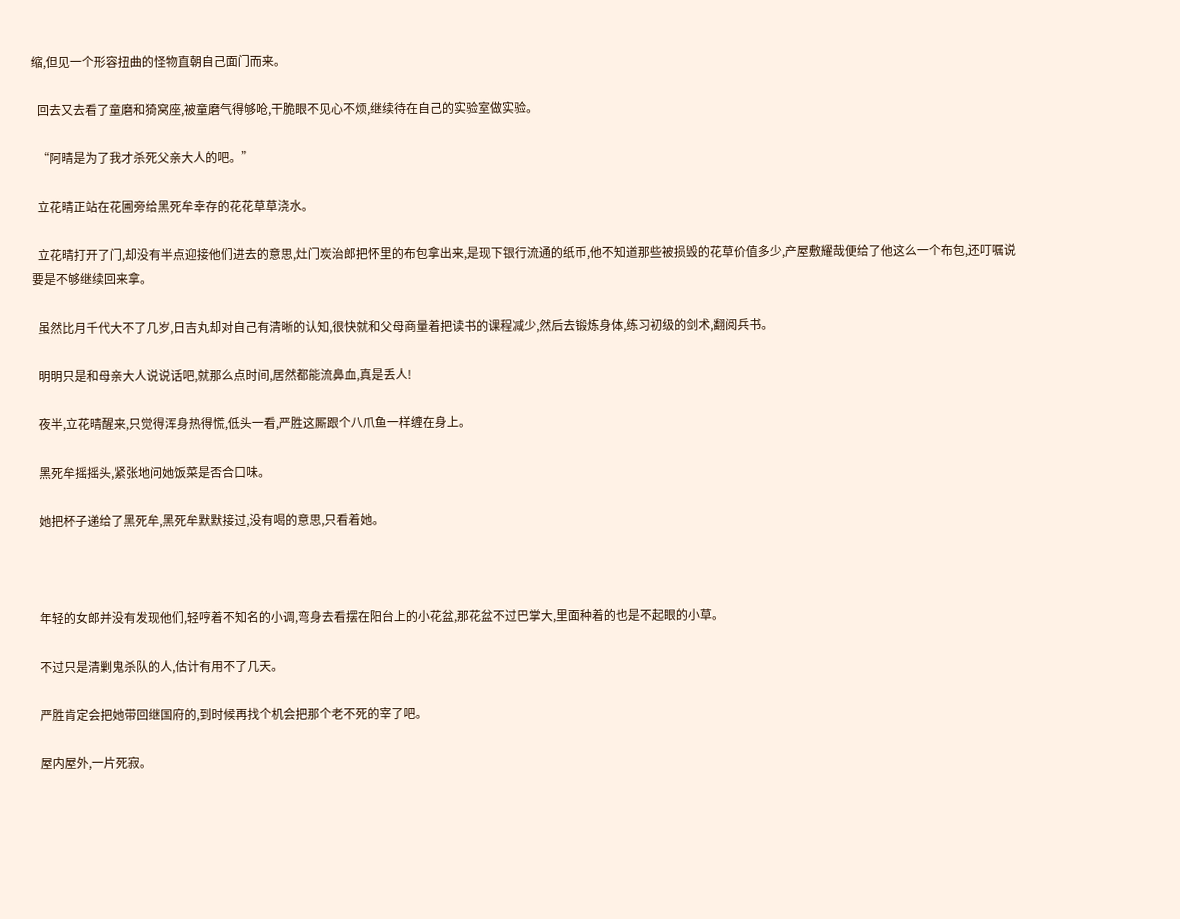缩,但见一个形容扭曲的怪物直朝自己面门而来。

  回去又去看了童磨和猗窝座,被童磨气得够呛,干脆眼不见心不烦,继续待在自己的实验室做实验。

  “阿晴是为了我才杀死父亲大人的吧。”

  立花晴正站在花圃旁给黑死牟幸存的花花草草浇水。

  立花晴打开了门,却没有半点迎接他们进去的意思,灶门炭治郎把怀里的布包拿出来,是现下银行流通的纸币,他不知道那些被损毁的花草价值多少,产屋敷耀哉便给了他这么一个布包,还叮嘱说要是不够继续回来拿。

  虽然比月千代大不了几岁,日吉丸却对自己有清晰的认知,很快就和父母商量着把读书的课程减少,然后去锻炼身体,练习初级的剑术,翻阅兵书。

  明明只是和母亲大人说说话吧,就那么点时间,居然都能流鼻血,真是丢人!

  夜半,立花晴醒来,只觉得浑身热得慌,低头一看,严胜这厮跟个八爪鱼一样缠在身上。

  黑死牟摇摇头,紧张地问她饭菜是否合口味。

  她把杯子递给了黑死牟,黑死牟默默接过,没有喝的意思,只看着她。



  年轻的女郎并没有发现他们,轻哼着不知名的小调,弯身去看摆在阳台上的小花盆,那花盆不过巴掌大,里面种着的也是不起眼的小草。

  不过只是清剿鬼杀队的人,估计有用不了几天。

  严胜肯定会把她带回继国府的,到时候再找个机会把那个老不死的宰了吧。

  屋内屋外,一片死寂。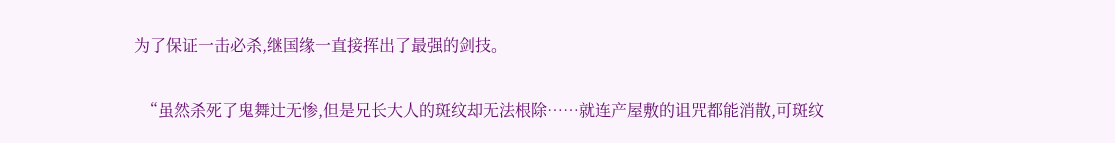为了保证一击必杀,继国缘一直接挥出了最强的剑技。

  “虽然杀死了鬼舞辻无惨,但是兄长大人的斑纹却无法根除……就连产屋敷的诅咒都能消散,可斑纹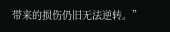带来的损伤仍旧无法逆转。”